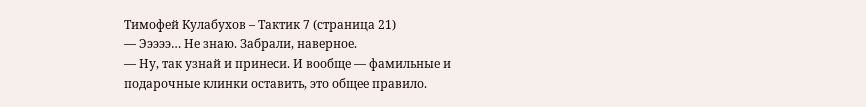Тимофей Кулабухов – Тактик 7 (страница 21)
— Эээээ… Не знаю. Забрали, наверное.
— Ну, так узнай и принеси. И вообще — фамильные и подарочные клинки оставить, это общее правило.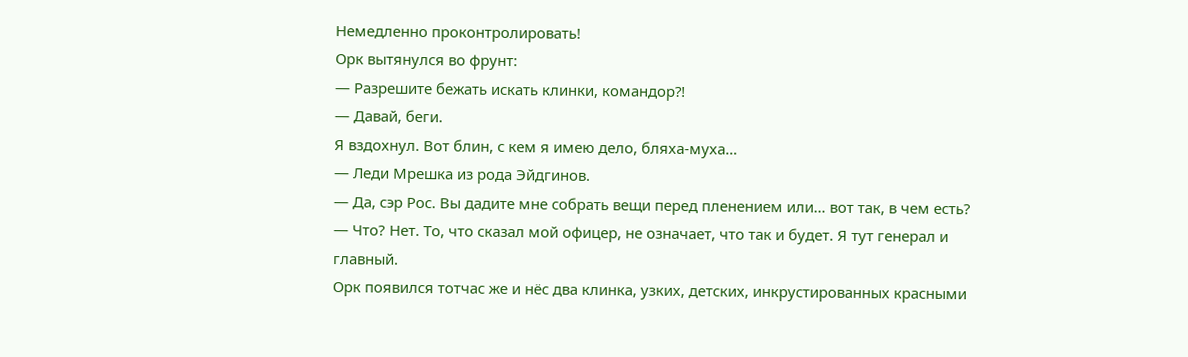Немедленно проконтролировать!
Орк вытянулся во фрунт:
— Разрешите бежать искать клинки, командор⁈
— Давай, беги.
Я вздохнул. Вот блин, с кем я имею дело, бляха-муха…
— Леди Мрешка из рода Эйдгинов.
— Да, сэр Рос. Вы дадите мне собрать вещи перед пленением или… вот так, в чем есть?
— Что? Нет. То, что сказал мой офицер, не означает, что так и будет. Я тут генерал и главный.
Орк появился тотчас же и нёс два клинка, узких, детских, инкрустированных красными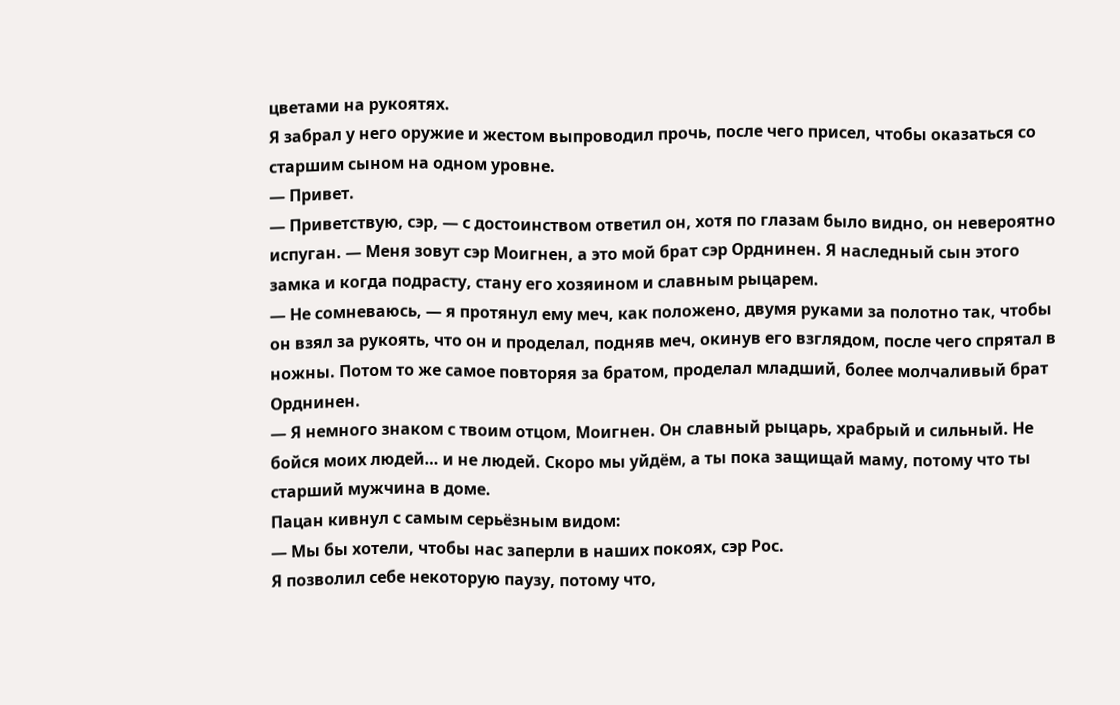цветами на рукоятях.
Я забрал у него оружие и жестом выпроводил прочь, после чего присел, чтобы оказаться со старшим сыном на одном уровне.
— Привет.
— Приветствую, сэр, — с достоинством ответил он, хотя по глазам было видно, он невероятно испуган. — Меня зовут сэр Моигнен, а это мой брат сэр Орднинен. Я наследный сын этого замка и когда подрасту, стану его хозяином и славным рыцарем.
— Не сомневаюсь, — я протянул ему меч, как положено, двумя руками за полотно так, чтобы он взял за рукоять, что он и проделал, подняв меч, окинув его взглядом, после чего спрятал в ножны. Потом то же самое повторяя за братом, проделал младший, более молчаливый брат Орднинен.
— Я немного знаком с твоим отцом, Моигнен. Он славный рыцарь, храбрый и сильный. Не бойся моих людей… и не людей. Скоро мы уйдём, а ты пока защищай маму, потому что ты старший мужчина в доме.
Пацан кивнул с самым серьёзным видом:
— Мы бы хотели, чтобы нас заперли в наших покоях, сэр Рос.
Я позволил себе некоторую паузу, потому что,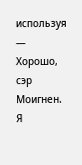используя
— Хорошо, сэр Моигнен. Я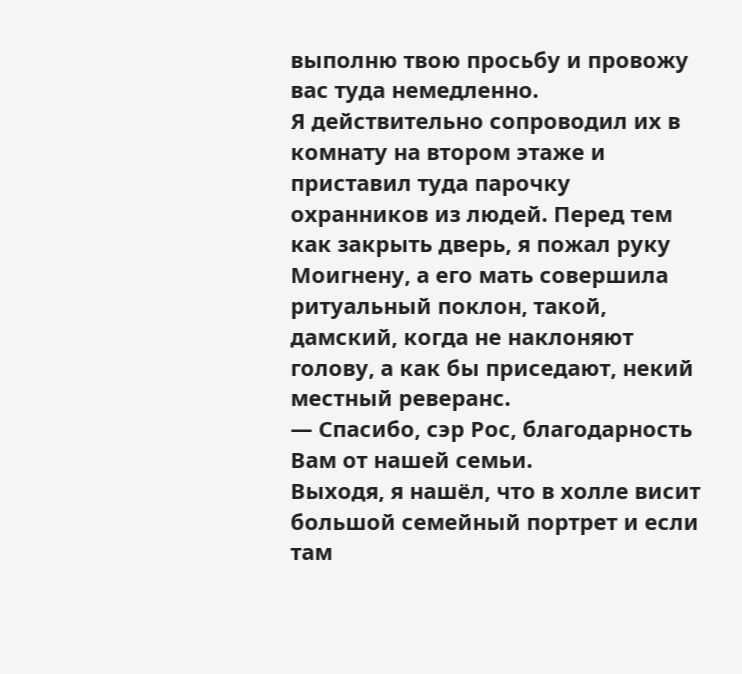выполню твою просьбу и провожу вас туда немедленно.
Я действительно сопроводил их в комнату на втором этаже и приставил туда парочку охранников из людей. Перед тем как закрыть дверь, я пожал руку Моигнену, а его мать совершила ритуальный поклон, такой, дамский, когда не наклоняют голову, а как бы приседают, некий местный реверанс.
— Спасибо, сэр Рос, благодарность Вам от нашей семьи.
Выходя, я нашёл, что в холле висит большой семейный портрет и если там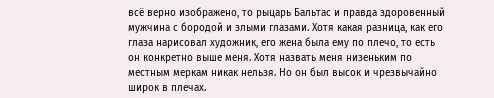всё верно изображено, то рыцарь Бальтас и правда здоровенный мужчина с бородой и злыми глазами. Хотя какая разница, как его глаза нарисовал художник, его жена была ему по плечо, то есть он конкретно выше меня. Хотя назвать меня низеньким по местным меркам никак нельзя. Но он был высок и чрезвычайно широк в плечах.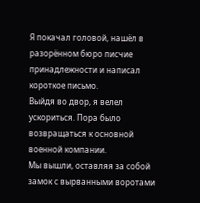Я покачал головой, нашёл в разорённом бюро писчие принадлежности и написал короткое письмо.
Выйдя во двор, я велел ускориться. Пора было возвращаться к основной военной компании.
Мы вышли, оставляя за собой замок с вырванными воротами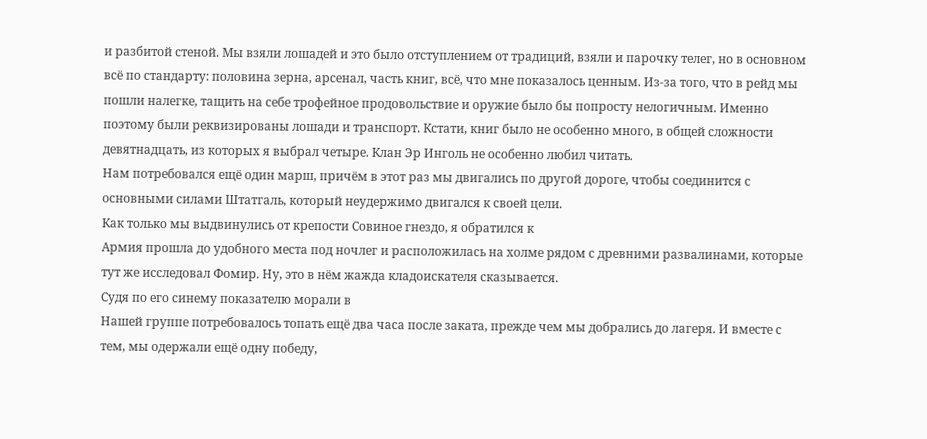и разбитой стеной. Мы взяли лошадей и это было отступлением от традиций, взяли и парочку телег, но в основном всё по стандарту: половина зерна, арсенал, часть книг, всё, что мне показалось ценным. Из-за того, что в рейд мы пошли налегке, тащить на себе трофейное продовольствие и оружие было бы попросту нелогичным. Именно поэтому были реквизированы лошади и транспорт. Кстати, книг было не особенно много, в общей сложности девятнадцать, из которых я выбрал четыре. Клан Эр Инголь не особенно любил читать.
Нам потребовался ещё один марш, причём в этот раз мы двигались по другой дороге, чтобы соединится с основными силами Штатгаль, который неудержимо двигался к своей цели.
Как только мы выдвинулись от крепости Совиное гнездо, я обратился к
Армия прошла до удобного места под ночлег и расположилась на холме рядом с древними развалинами, которые тут же исследовал Фомир. Ну, это в нём жажда кладоискателя сказывается.
Судя по его синему показателю морали в
Нашей группе потребовалось топать ещё два часа после заката, прежде чем мы добрались до лагеря. И вместе с тем, мы одержали ещё одну победу,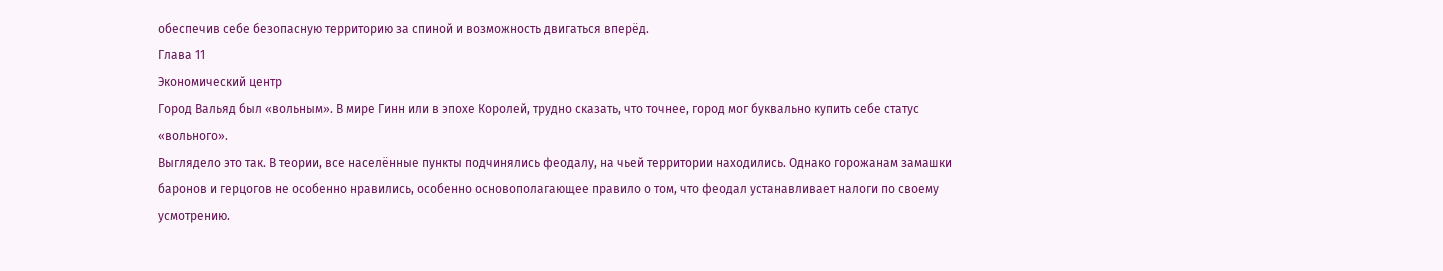обеспечив себе безопасную территорию за спиной и возможность двигаться вперёд.
Глава 11
Экономический центр
Город Вальяд был «вольным». В мире Гинн или в эпохе Королей, трудно сказать, что точнее, город мог буквально купить себе статус «вольного».
Выглядело это так. В теории, все населённые пункты подчинялись феодалу, на чьей территории находились. Однако горожанам замашки баронов и герцогов не особенно нравились, особенно основополагающее правило о том, что феодал устанавливает налоги по своему усмотрению.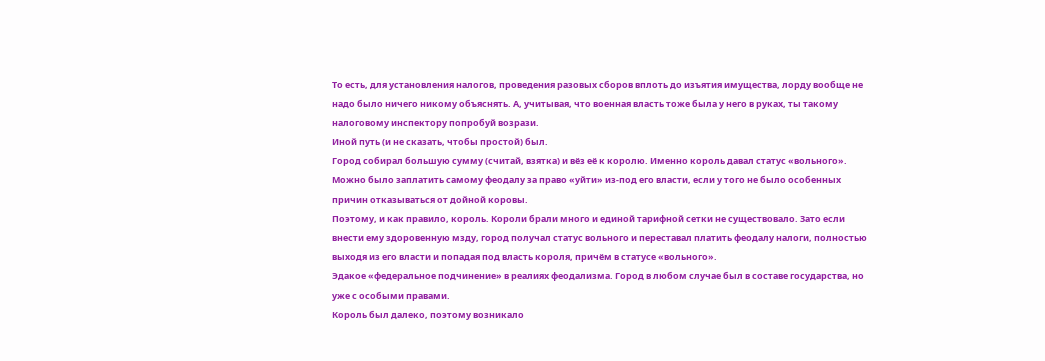То есть, для установления налогов, проведения разовых сборов вплоть до изъятия имущества, лорду вообще не надо было ничего никому объяснять. А, учитывая, что военная власть тоже была у него в руках, ты такому налоговому инспектору попробуй возрази.
Иной путь (и не сказать, чтобы простой) был.
Город собирал большую сумму (считай, взятка) и вёз её к королю. Именно король давал статус «вольного». Можно было заплатить самому феодалу за право «уйти» из-под его власти, если у того не было особенных причин отказываться от дойной коровы.
Поэтому, и как правило, король. Короли брали много и единой тарифной сетки не существовало. Зато если внести ему здоровенную мзду, город получал статус вольного и переставал платить феодалу налоги, полностью выходя из его власти и попадая под власть короля, причём в статусе «вольного».
Эдакое «федеральное подчинение» в реалиях феодализма. Город в любом случае был в составе государства, но уже с особыми правами.
Король был далеко, поэтому возникало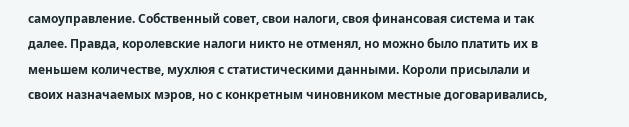самоуправление. Собственный совет, свои налоги, своя финансовая система и так далее. Правда, королевские налоги никто не отменял, но можно было платить их в меньшем количестве, мухлюя с статистическими данными. Короли присылали и своих назначаемых мэров, но с конкретным чиновником местные договаривались,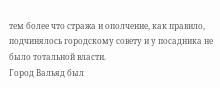тем более что стража и ополчение, как правило, подчинялось городскому совету и у посадника не было тотальной власти.
Город Вальяд был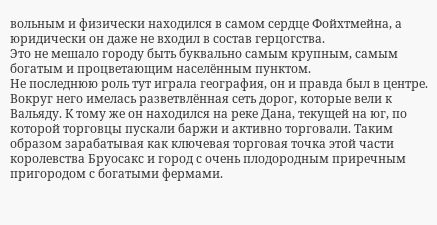вольным и физически находился в самом сердце Фойхтмейна, а юридически он даже не входил в состав герцогства.
Это не мешало городу быть буквально самым крупным, самым богатым и процветающим населённым пунктом.
Не последнюю роль тут играла география, он и правда был в центре. Вокруг него имелась разветвлённая сеть дорог, которые вели к Вальяду. К тому же он находился на реке Дана, текущей на юг, по которой торговцы пускали баржи и активно торговали. Таким образом зарабатывая как ключевая торговая точка этой части королевства Бруосакс и город с очень плодородным приречным пригородом с богатыми фермами.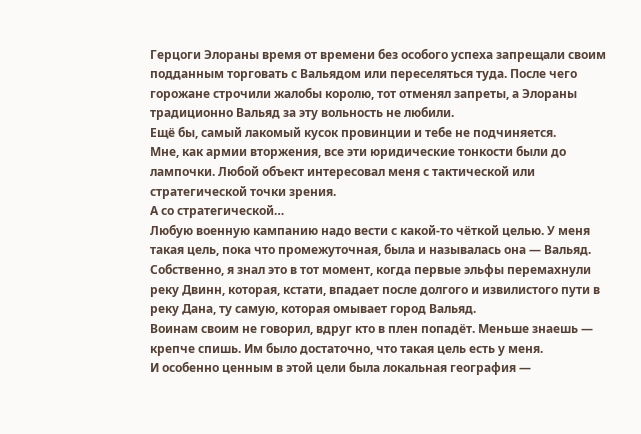Герцоги Элораны время от времени без особого успеха запрещали своим подданным торговать с Вальядом или переселяться туда. После чего горожане строчили жалобы королю, тот отменял запреты, а Элораны традиционно Вальяд за эту вольность не любили.
Ещё бы, самый лакомый кусок провинции и тебе не подчиняется.
Мне, как армии вторжения, все эти юридические тонкости были до лампочки. Любой объект интересовал меня с тактической или стратегической точки зрения.
А со стратегической…
Любую военную кампанию надо вести с какой-то чёткой целью. У меня такая цель, пока что промежуточная, была и называлась она — Вальяд. Собственно, я знал это в тот момент, когда первые эльфы перемахнули реку Двинн, которая, кстати, впадает после долгого и извилистого пути в реку Дана, ту самую, которая омывает город Вальяд.
Воинам своим не говорил, вдруг кто в плен попадёт. Меньше знаешь — крепче спишь. Им было достаточно, что такая цель есть у меня.
И особенно ценным в этой цели была локальная география —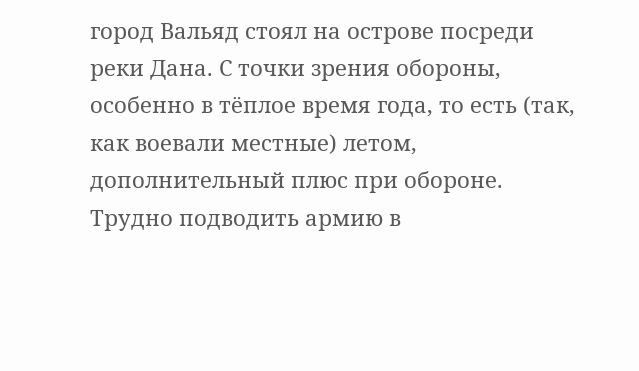город Вальяд стоял на острове посреди реки Дана. С точки зрения обороны, особенно в тёплое время года, то есть (так, как воевали местные) летом, дополнительный плюс при обороне.
Трудно подводить армию в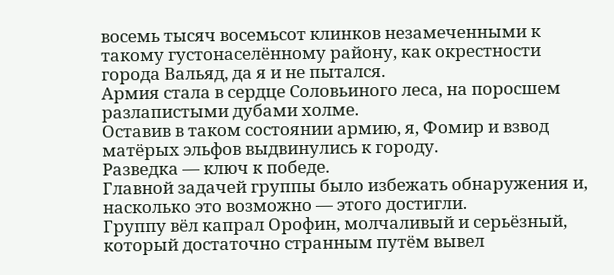восемь тысяч восемьсот клинков незамеченными к такому густонаселённому району, как окрестности города Вальяд, да я и не пытался.
Армия стала в сердце Соловьиного леса, на поросшем разлапистыми дубами холме.
Оставив в таком состоянии армию, я, Фомир и взвод матёрых эльфов выдвинулись к городу.
Разведка — ключ к победе.
Главной задачей группы было избежать обнаружения и, насколько это возможно — этого достигли.
Группу вёл капрал Орофин, молчаливый и серьёзный, который достаточно странным путём вывел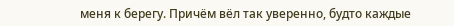меня к берегу. Причём вёл так уверенно, будто каждые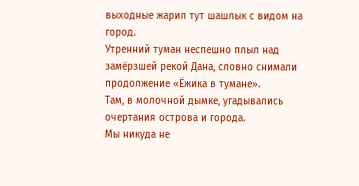выходные жарил тут шашлык с видом на город.
Утренний туман неспешно плыл над замёрзшей рекой Дана, словно снимали продолжение «Ёжика в тумане».
Там, в молочной дымке, угадывались очертания острова и города.
Мы никуда не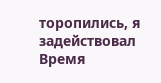торопились, я задействовал
Время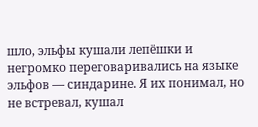шло, эльфы кушали лепёшки и негромко переговаривались на языке эльфов — синдарине. Я их понимал, но не встревал, кушал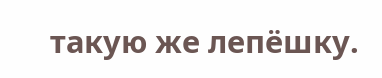такую же лепёшку.